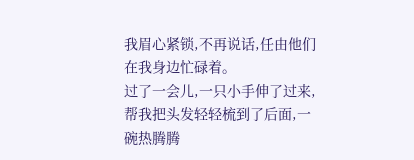我眉心紧锁,不再说话,任由他们在我身边忙碌着。
过了一会儿,一只小手伸了过来,帮我把头发轻轻梳到了后面,一碗热腾腾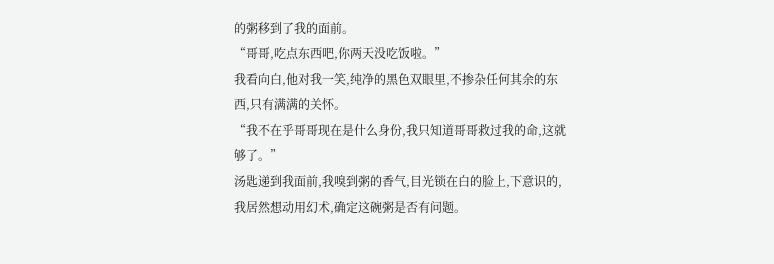的粥移到了我的面前。
“哥哥,吃点东西吧,你两天没吃饭啦。”
我看向白,他对我一笑,纯净的黑色双眼里,不掺杂任何其余的东西,只有满满的关怀。
“我不在乎哥哥现在是什么身份,我只知道哥哥救过我的命,这就够了。”
汤匙递到我面前,我嗅到粥的香气,目光锁在白的脸上,下意识的,我居然想动用幻术,确定这碗粥是否有问题。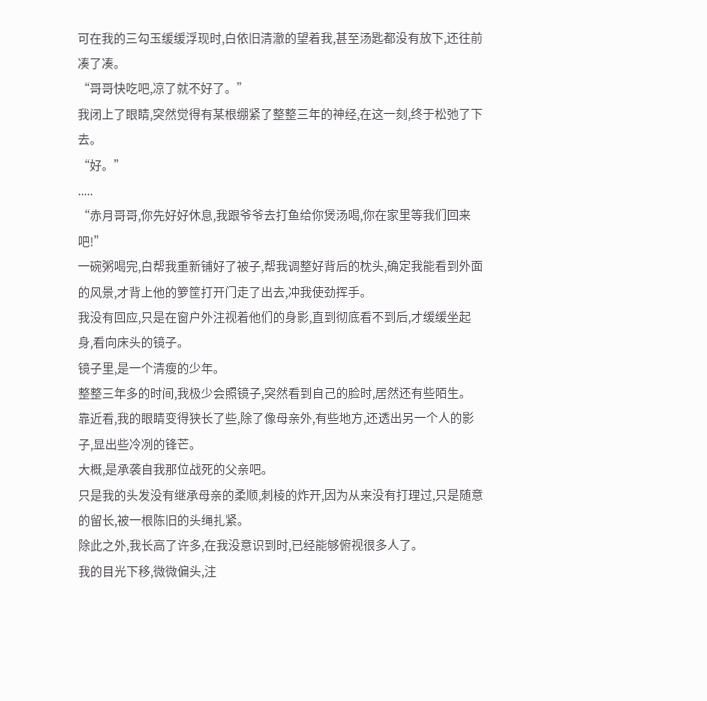可在我的三勾玉缓缓浮现时,白依旧清澈的望着我,甚至汤匙都没有放下,还往前凑了凑。
“哥哥快吃吧,凉了就不好了。”
我闭上了眼睛,突然觉得有某根绷紧了整整三年的神经,在这一刻,终于松弛了下去。
“好。”
.....
“赤月哥哥,你先好好休息,我跟爷爷去打鱼给你煲汤喝,你在家里等我们回来吧!”
一碗粥喝完,白帮我重新铺好了被子,帮我调整好背后的枕头,确定我能看到外面的风景,才背上他的箩筐打开门走了出去,冲我使劲挥手。
我没有回应,只是在窗户外注视着他们的身影,直到彻底看不到后,才缓缓坐起身,看向床头的镜子。
镜子里,是一个清瘦的少年。
整整三年多的时间,我极少会照镜子,突然看到自己的脸时,居然还有些陌生。
靠近看,我的眼睛变得狭长了些,除了像母亲外,有些地方,还透出另一个人的影子,显出些冷冽的锋芒。
大概,是承袭自我那位战死的父亲吧。
只是我的头发没有继承母亲的柔顺,刺棱的炸开,因为从来没有打理过,只是随意的留长,被一根陈旧的头绳扎紧。
除此之外,我长高了许多,在我没意识到时,已经能够俯视很多人了。
我的目光下移,微微偏头,注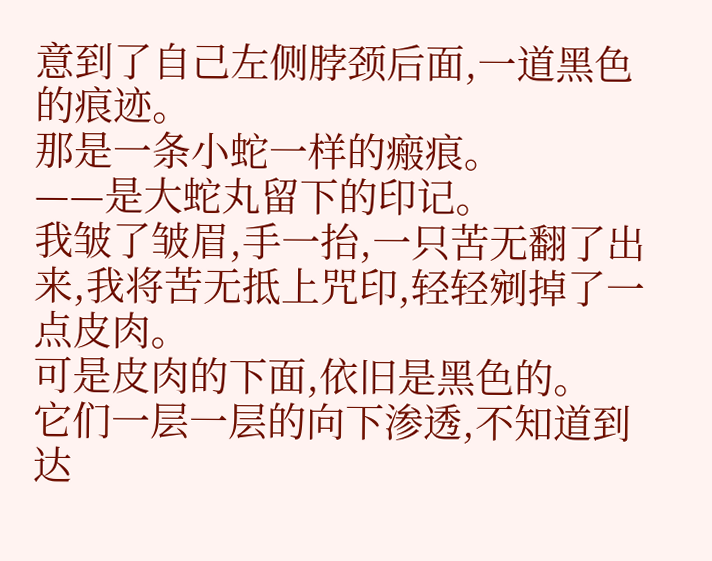意到了自己左侧脖颈后面,一道黑色的痕迹。
那是一条小蛇一样的瘢痕。
——是大蛇丸留下的印记。
我皱了皱眉,手一抬,一只苦无翻了出来,我将苦无抵上咒印,轻轻剜掉了一点皮肉。
可是皮肉的下面,依旧是黑色的。
它们一层一层的向下渗透,不知道到达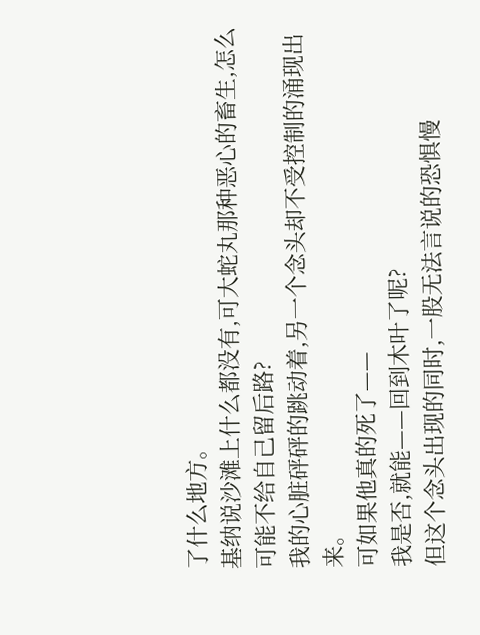了什么地方。
基纳说沙滩上什么都没有,可大蛇丸那种恶心的畜生,怎么可能不给自己留后路?
我的心脏砰砰的跳动着,另一个念头却不受控制的涌现出来。
可如果他真的死了——
我是否,就能——回到木叶了呢?
但这个念头出现的同时,一股无法言说的恐惧慢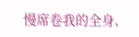慢席卷我的全身,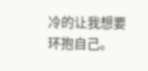冷的让我想要环抱自己。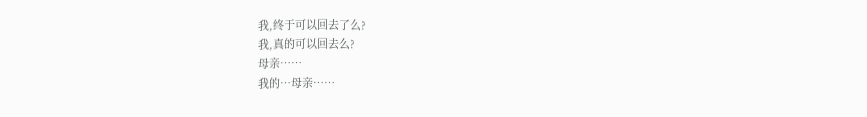我,终于可以回去了么?
我,真的可以回去么?
母亲……
我的…母亲……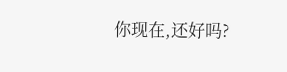你现在,还好吗?